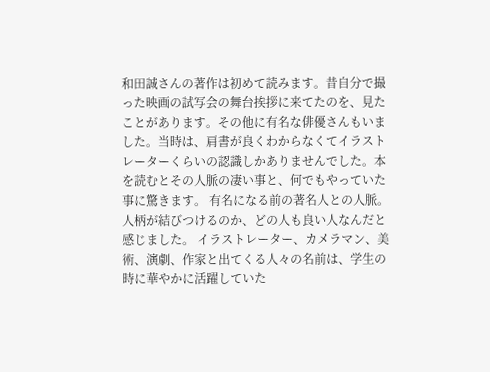和田誠さんの著作は初めて読みます。昔自分で撮った映画の試写会の舞台挨拶に来てたのを、見たことがあります。その他に有名な俳優さんもいました。当時は、肩書が良くわからなくてイラストレーターくらいの認識しかありませんでした。本を読むとその人脈の凄い事と、何でもやっていた事に驚きます。 有名になる前の著名人との人脈。人柄が結びつけるのか、どの人も良い人なんだと感じました。 イラストレーター、カメラマン、美術、演劇、作家と出てくる人々の名前は、学生の時に華やかに活躍していた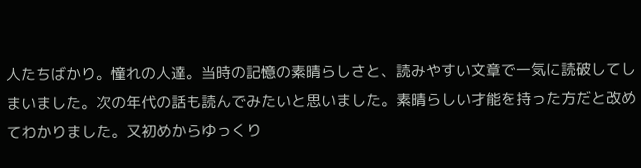人たちばかり。憧れの人達。当時の記憶の素晴らしさと、読みやすい文章で一気に読破してしまいました。次の年代の話も読んでみたいと思いました。素晴らしい才能を持った方だと改めてわかりました。又初めからゆっくり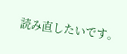読み直したいです。